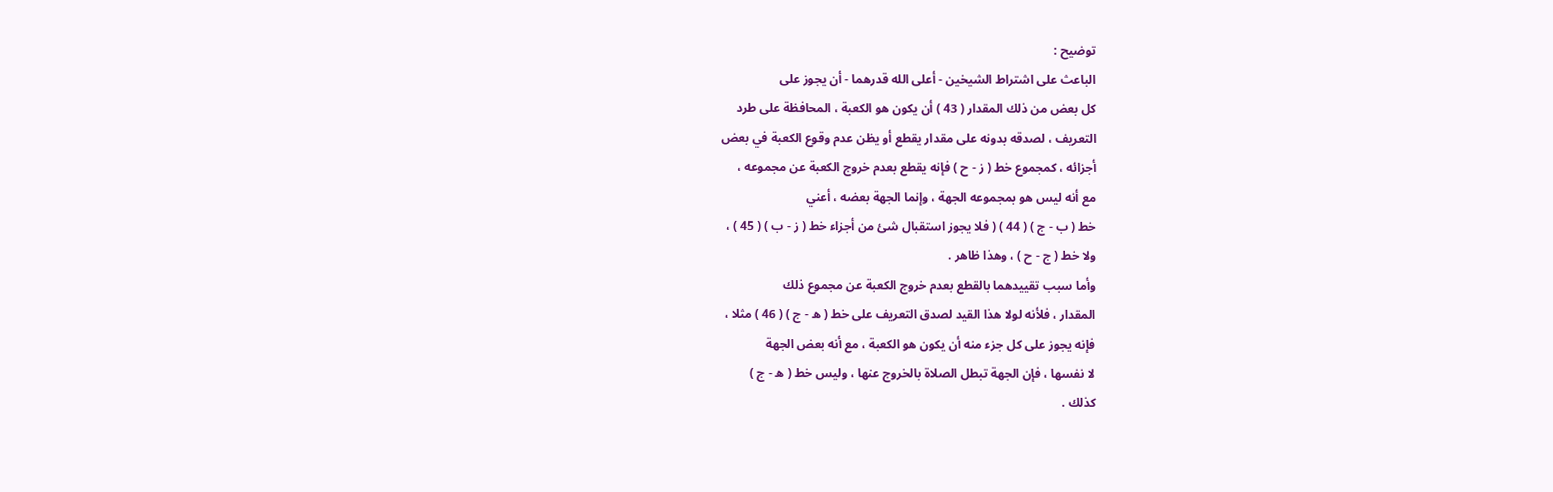توضيح :
الباعث على اشتراط الشيخين - أعلى الله قدرهما - أن يجوز على
كل بعض من ذلك المقدار ( 43 ) أن يكون هو الكعبة ، المحافظة على طرد
التعريف ، لصدقه بدونه على مقدار يقطع أو يظن عدم وقوع الكعبة في بعض
أجزائه ، كمجموع خط ( ز - ح ) فإنه يقطع بعدم خروج الكعبة عن مجموعه ،
مع أنه ليس هو بمجموعه الجهة ، وإنما الجهة بعضه ، أعني
خط ( ب - ج ) ( 44 ) ( فلا يجوز استقبال شئ من أجزاء خط ( ز - ب ) ( 45 ) ،
ولا خط ( ج - ح ) ، وهذا ظاهر .
وأما سبب تقييدهما بالقطع بعدم خروج الكعبة عن مجموع ذلك
المقدار ، فلأنه لولا هذا القيد لصدق التعريف على خط ( ه - ج ) ( 46 ) مثلا ،
فإنه يجوز على كل جزء منه أن يكون هو الكعبة ، مع أنه بعض الجهة
لا نفسها ، فإن الجهة تبطل الصلاة بالخروج عنها ، وليس خط ( ه - ج )
كذلك .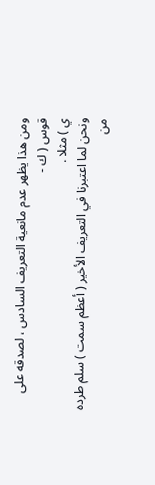ومن هذا يظهر عدم مانعية التعريف السادس ، لصدقه على قوس ( ك -
ي ) مثلا .
ونحن لما اعتبرنا في التعريف الأخير ( أعظم سمت ) سلم طرده من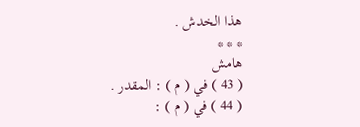هذا الخدش .
* * *
هامش
( 43 ) في ( م ) : المقدر .
( 44 ) في ( م ) :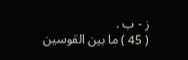ز - ب .
( 45 ) ما بين القوسين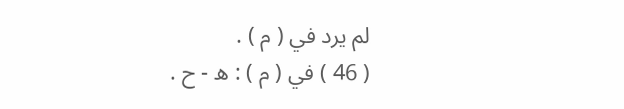لم يرد في ( م ) .
( 46 ) في ( م ) : ه - ح .